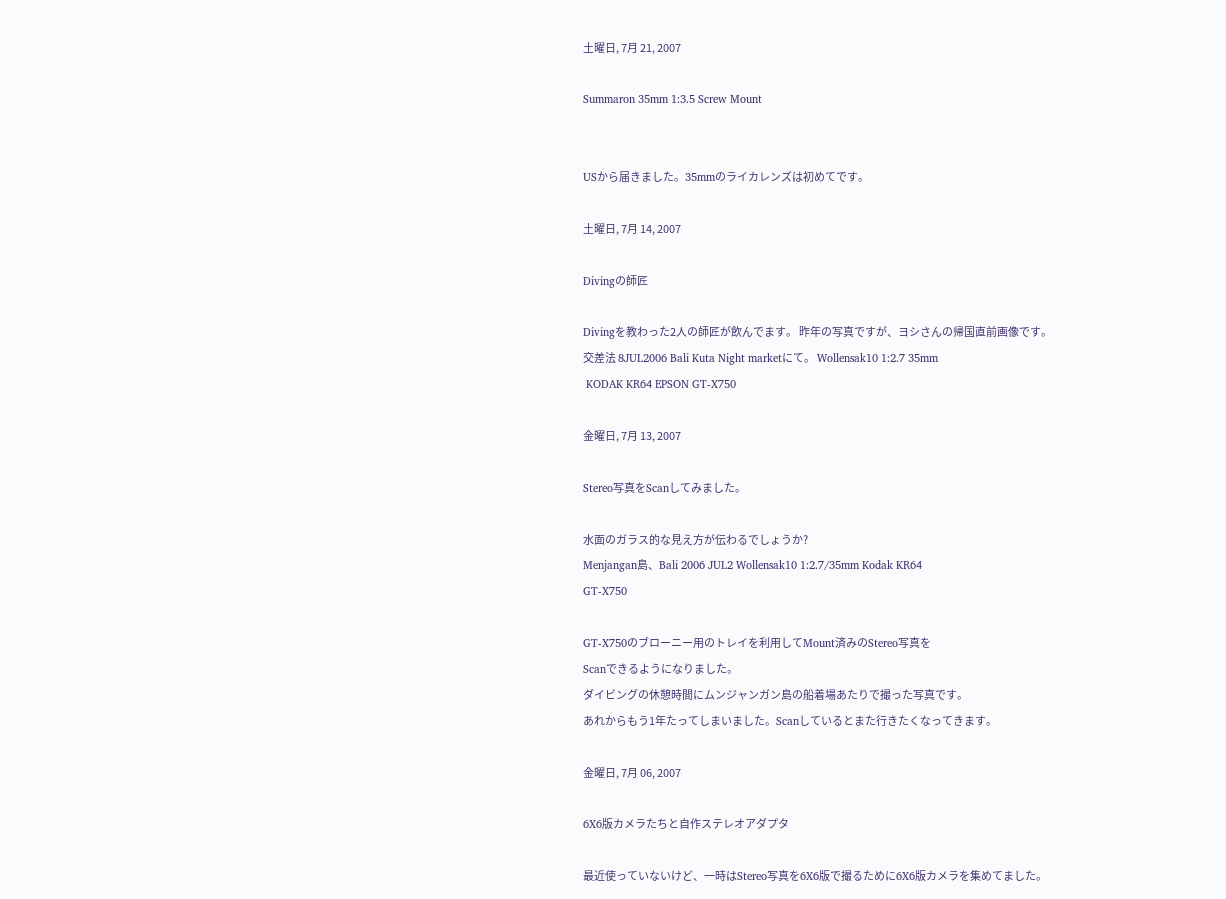土曜日, 7月 21, 2007

Summaron 35mm 1:3.5 Screw Mount


USから届きました。35mmのライカレンズは初めてです。

土曜日, 7月 14, 2007

Divingの師匠

Divingを教わった2人の師匠が飲んでます。 昨年の写真ですが、ヨシさんの帰国直前画像です。
交差法 8JUL2006 Bali Kuta Night marketにて。 Wollensak10 1:2.7 35mm
 KODAK KR64 EPSON GT-X750

金曜日, 7月 13, 2007

Stereo写真をScanしてみました。

水面のガラス的な見え方が伝わるでしょうか?
Menjangan島、Bali 2006 JUL2 Wollensak10 1:2.7/35mm Kodak KR64
GT-X750

GT-X750のブローニー用のトレイを利用してMount済みのStereo写真を
Scanできるようになりました。
ダイビングの休憩時間にムンジャンガン島の船着場あたりで撮った写真です。
あれからもう1年たってしまいました。Scanしているとまた行きたくなってきます。

金曜日, 7月 06, 2007

6X6版カメラたちと自作ステレオアダプタ

最近使っていないけど、一時はStereo写真を6X6版で撮るために6X6版カメラを集めてました。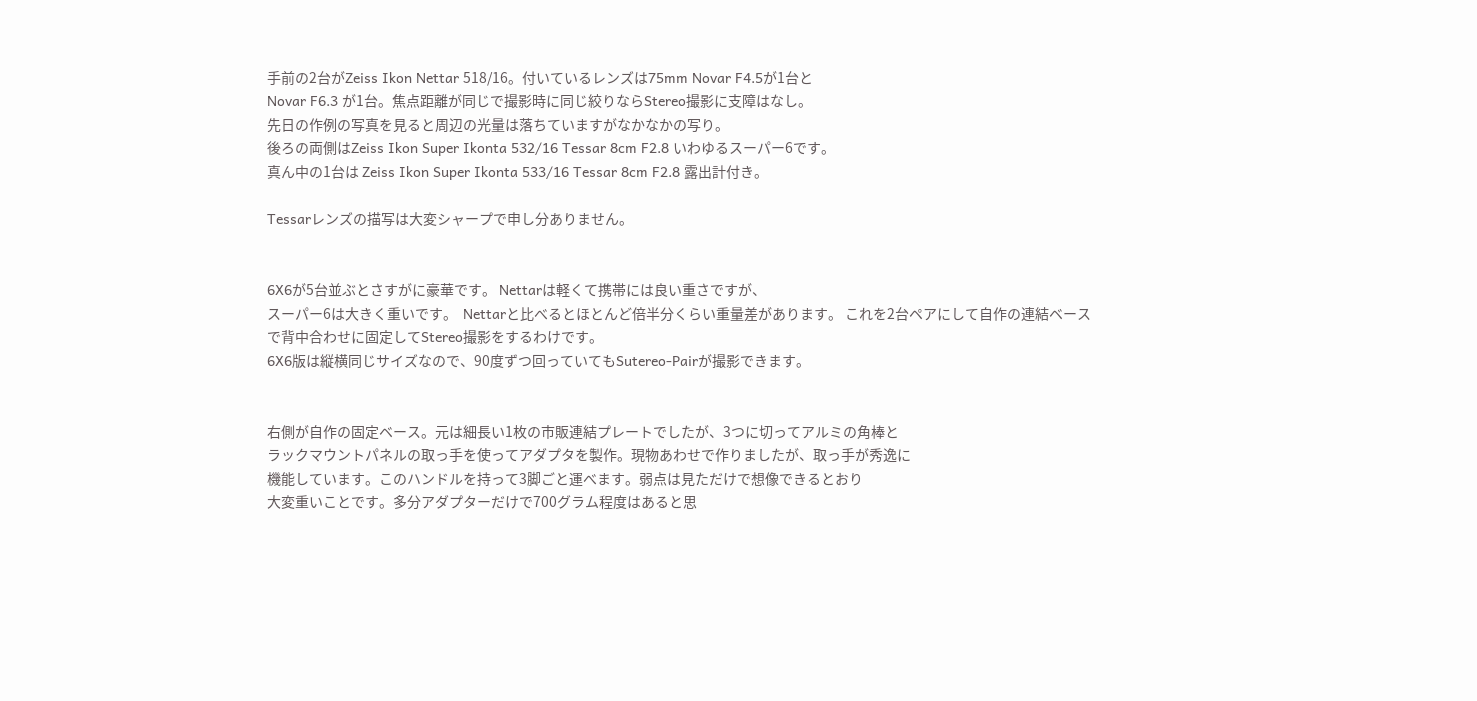手前の2台がZeiss Ikon Nettar 518/16。付いているレンズは75mm Novar F4.5が1台と
Novar F6.3 が1台。焦点距離が同じで撮影時に同じ絞りならStereo撮影に支障はなし。
先日の作例の写真を見ると周辺の光量は落ちていますがなかなかの写り。
後ろの両側はZeiss Ikon Super Ikonta 532/16 Tessar 8cm F2.8 いわゆるスーパー6です。
真ん中の1台は Zeiss Ikon Super Ikonta 533/16 Tessar 8cm F2.8 露出計付き。

Tessarレンズの描写は大変シャープで申し分ありません。


6X6が5台並ぶとさすがに豪華です。 Nettarは軽くて携帯には良い重さですが、
スーパー6は大きく重いです。  Nettarと比べるとほとんど倍半分くらい重量差があります。 これを2台ペアにして自作の連結ベースで背中合わせに固定してStereo撮影をするわけです。
6X6版は縦横同じサイズなので、90度ずつ回っていてもSutereo-Pairが撮影できます。


右側が自作の固定ベース。元は細長い1枚の市販連結プレートでしたが、3つに切ってアルミの角棒と
ラックマウントパネルの取っ手を使ってアダプタを製作。現物あわせで作りましたが、取っ手が秀逸に
機能しています。このハンドルを持って3脚ごと運べます。弱点は見ただけで想像できるとおり
大変重いことです。多分アダプターだけで700グラム程度はあると思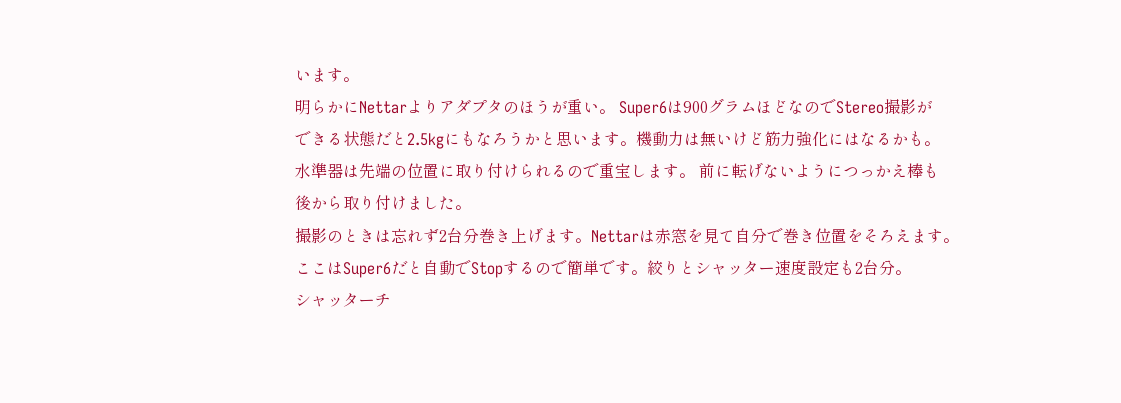います。
明らかにNettarよりアダプタのほうが重い。 Super6は900グラムほどなのでStereo撮影が
できる状態だと2.5kgにもなろうかと思います。機動力は無いけど筋力強化にはなるかも。
水準器は先端の位置に取り付けられるので重宝します。 前に転げないようにつっかえ棒も
後から取り付けました。
撮影のときは忘れず2台分巻き上げます。Nettarは赤窓を見て自分で巻き位置をそろえます。
ここはSuper6だと自動でStopするので簡単です。絞りとシャッター速度設定も2台分。
シャッターチ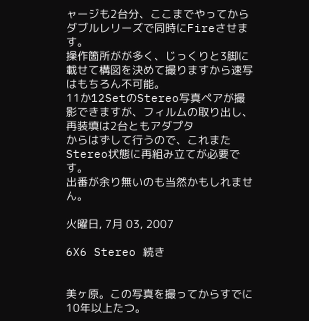ャージも2台分、ここまでやってからダブルレリーズで同時にFireさせます。
操作箇所がが多く、じっくりと3脚に載せて構図を決めて撮りますから速写はもちろん不可能。
11か12SetのStereo写真ペアが撮影できますが、フィルムの取り出し、再装填は2台ともアダプタ
からはずして行うので、これまたStereo状態に再組み立てが必要です。
出番が余り無いのも当然かもしれません。

火曜日, 7月 03, 2007

6X6 Stereo 続き


美ヶ原。この写真を撮ってからすでに10年以上たつ。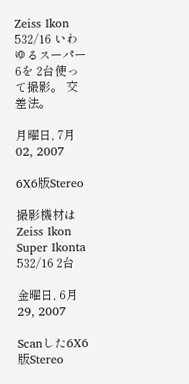Zeiss Ikon 532/16 いわゆるスーパー6を 2台使って撮影。 交差法。

月曜日, 7月 02, 2007

6X6版Stereo

撮影機材はZeiss Ikon Super Ikonta 532/16 2台

金曜日, 6月 29, 2007

Scanした6X6版Stereo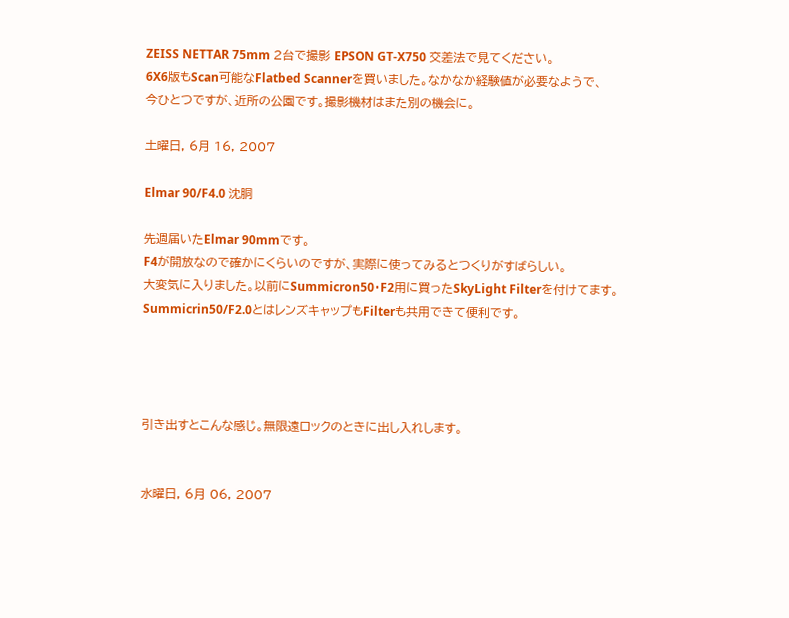ZEISS NETTAR 75mm 2台で撮影 EPSON GT-X750 交差法で見てください。
6X6版もScan可能なFlatbed Scannerを買いました。なかなか経験値が必要なようで、
今ひとつですが、近所の公園です。撮影機材はまた別の機会に。

土曜日, 6月 16, 2007

Elmar 90/F4.0 沈胴

先週届いたElmar 90mmです。
F4が開放なので確かにくらいのですが、実際に使ってみるとつくりがすばらしい。
大変気に入りました。以前にSummicron50・F2用に買ったSkyLight Filterを付けてます。
Summicrin50/F2.0とはレンズキャップもFilterも共用できて便利です。




引き出すとこんな感じ。無限遠ロックのときに出し入れします。


水曜日, 6月 06, 2007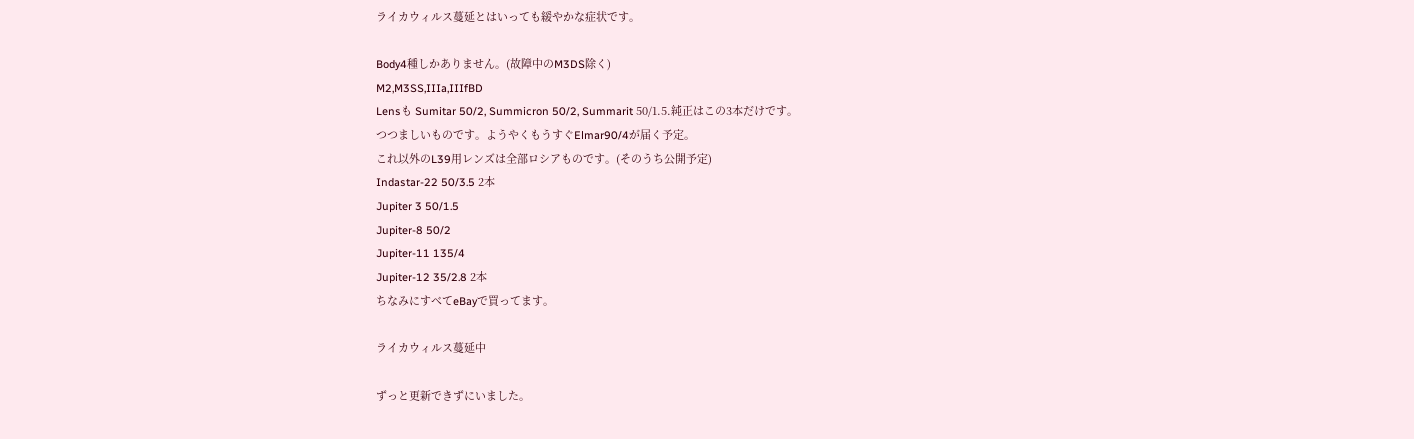ライカウィルス蔓延とはいっても緩やかな症状です。

Body4種しかありません。(故障中のM3DS除く)
M2,M3SS,IIIa,IIIfBD
Lensも Sumitar 50/2, Summicron 50/2, Summarit 50/1.5.純正はこの3本だけです。
つつましいものです。ようやくもうすぐElmar90/4が届く予定。
これ以外のL39用レンズは全部ロシアものです。(そのうち公開予定)
Indastar-22 50/3.5 2本
Jupiter 3 50/1.5
Jupiter-8 50/2
Jupiter-11 135/4
Jupiter-12 35/2.8 2本
ちなみにすべてeBayで買ってます。

ライカウィルス蔓延中

ずっと更新できずにいました。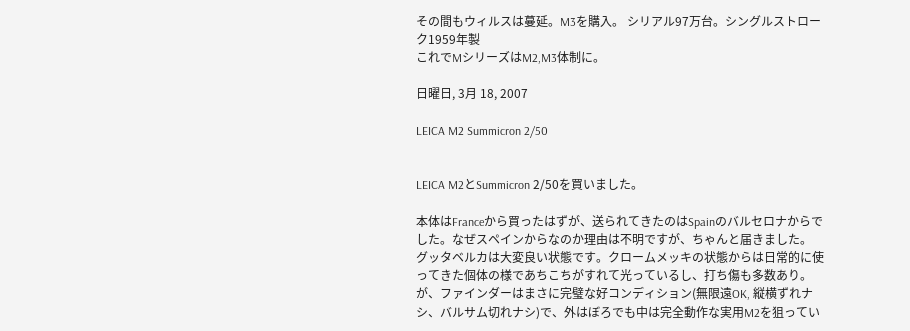その間もウィルスは蔓延。M3を購入。 シリアル97万台。シングルストローク1959年製
これでMシリーズはM2,M3体制に。

日曜日, 3月 18, 2007

LEICA M2 Summicron 2/50


LEICA M2とSummicron 2/50を買いました。

本体はFranceから買ったはずが、送られてきたのはSpainのバルセロナからでした。なぜスペインからなのか理由は不明ですが、ちゃんと届きました。
グッタベルカは大変良い状態です。クロームメッキの状態からは日常的に使ってきた個体の様であちこちがすれて光っているし、打ち傷も多数あり。が、ファインダーはまさに完璧な好コンディション(無限遠OK, 縦横ずれナシ、バルサム切れナシ)で、外はぼろでも中は完全動作な実用M2を狙ってい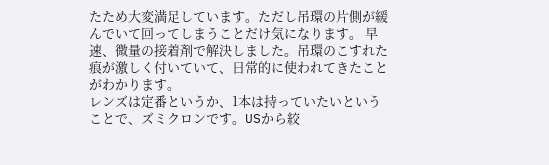たため大変満足しています。ただし吊環の片側が緩んでいて回ってしまうことだけ気になります。 早速、微量の接着剤で解決しました。吊環のこすれた痕が激しく付いていて、日常的に使われてきたことがわかります。
レンズは定番というか、1本は持っていたいということで、ズミクロンです。USから絞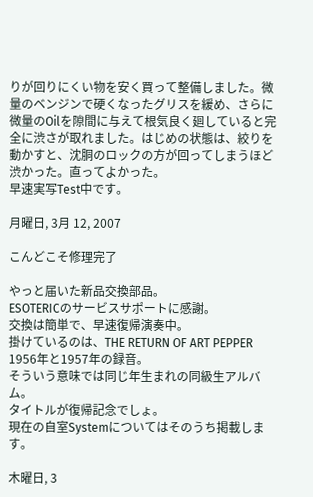りが回りにくい物を安く買って整備しました。微量のベンジンで硬くなったグリスを緩め、さらに微量のOilを隙間に与えて根気良く廻していると完全に渋さが取れました。はじめの状態は、絞りを動かすと、沈胴のロックの方が回ってしまうほど渋かった。直ってよかった。
早速実写Test中です。

月曜日, 3月 12, 2007

こんどこそ修理完了

やっと届いた新品交換部品。
ESOTERICのサービスサポートに感謝。
交換は簡単で、早速復帰演奏中。
掛けているのは、THE RETURN OF ART PEPPER 1956年と1957年の録音。
そういう意味では同じ年生まれの同級生アルバム。
タイトルが復帰記念でしょ。
現在の自室Systemについてはそのうち掲載します。

木曜日, 3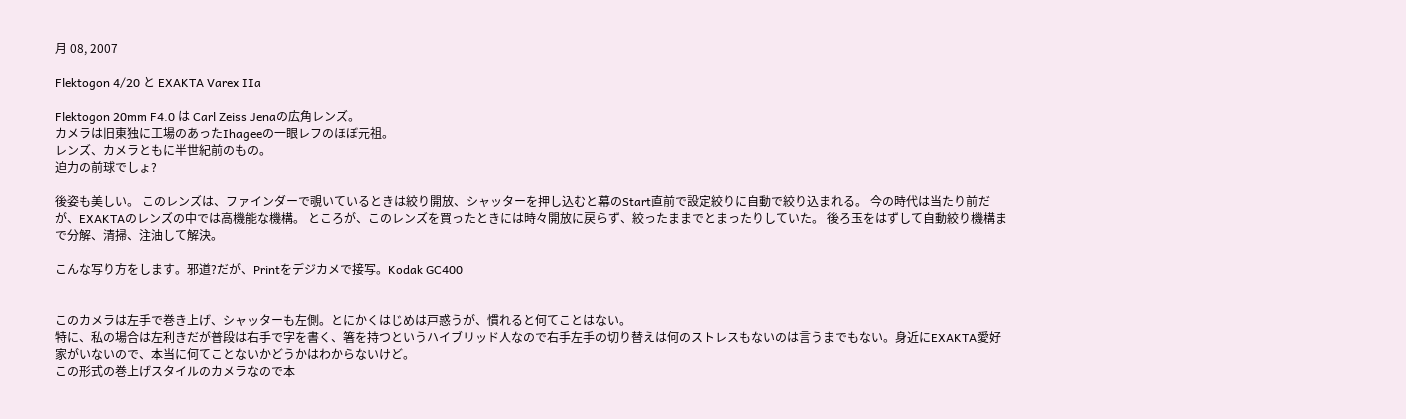月 08, 2007

Flektogon 4/20 と EXAKTA Varex IIa

Flektogon 20mm F4.0 は Carl Zeiss Jenaの広角レンズ。
カメラは旧東独に工場のあったIhageeの一眼レフのほぼ元祖。
レンズ、カメラともに半世紀前のもの。
迫力の前球でしょ?

後姿も美しい。 このレンズは、ファインダーで覗いているときは絞り開放、シャッターを押し込むと幕のStart直前で設定絞りに自動で絞り込まれる。 今の時代は当たり前だが、EXAKTAのレンズの中では高機能な機構。 ところが、このレンズを買ったときには時々開放に戻らず、絞ったままでとまったりしていた。 後ろ玉をはずして自動絞り機構まで分解、清掃、注油して解決。

こんな写り方をします。邪道?だが、Printをデジカメで接写。Kodak GC400


このカメラは左手で巻き上げ、シャッターも左側。とにかくはじめは戸惑うが、慣れると何てことはない。
特に、私の場合は左利きだが普段は右手で字を書く、箸を持つというハイブリッド人なので右手左手の切り替えは何のストレスもないのは言うまでもない。身近にEXAKTA愛好家がいないので、本当に何てことないかどうかはわからないけど。
この形式の巻上げスタイルのカメラなので本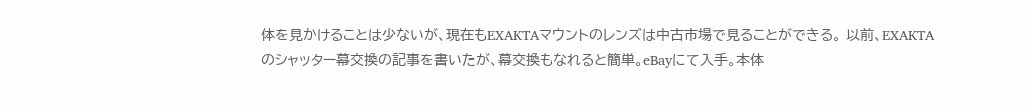体を見かけることは少ないが、現在もEXAKTAマウントのレンズは中古市場で見ることができる。 以前、EXAKTAのシャッター幕交換の記事を書いたが、幕交換もなれると簡単。eBayにて入手。本体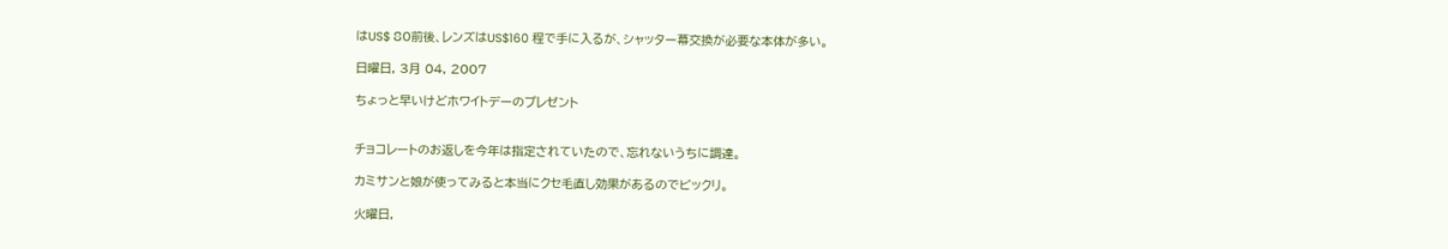はUS$ 80前後、レンズはUS$160 程で手に入るが、シャッター幕交換が必要な本体が多い。

日曜日, 3月 04, 2007

ちょっと早いけどホワイトデーのプレゼント


チョコレートのお返しを今年は指定されていたので、忘れないうちに調達。

カミサンと娘が使ってみると本当にクセ毛直し効果があるのでビックリ。

火曜日,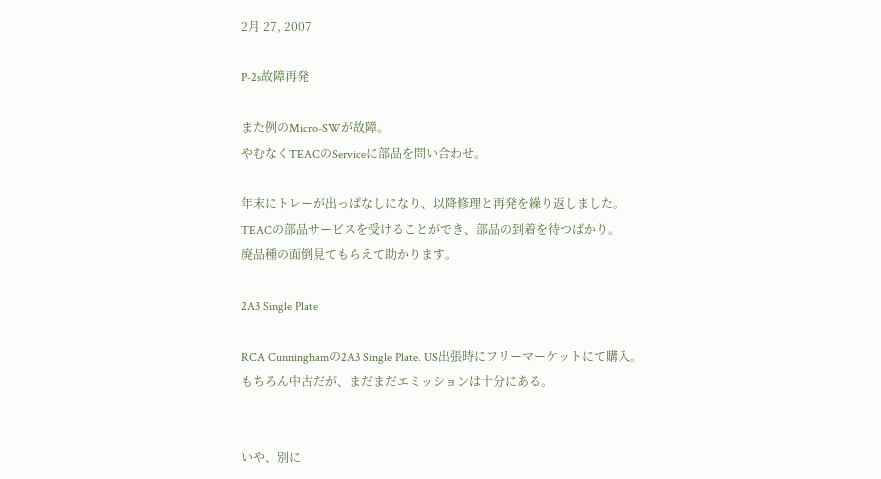2月 27, 2007

P-2s故障再発

また例のMicro-SWが故障。
やむなくTEACのServiceに部品を問い合わせ。

年末にトレーが出っぱなしになり、以降修理と再発を繰り返しました。
TEACの部品サービスを受けることができ、部品の到着を待つばかり。
廃品種の面倒見てもらえて助かります。

2A3 Single Plate

RCA Cunninghamの2A3 Single Plate. US出張時にフリーマーケットにて購入。
もちろん中古だが、まだまだエミッションは十分にある。


いや、別に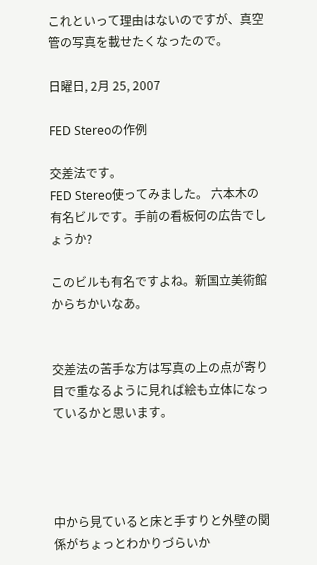これといって理由はないのですが、真空管の写真を載せたくなったので。

日曜日, 2月 25, 2007

FED Stereoの作例

交差法です。
FED Stereo使ってみました。 六本木の有名ビルです。手前の看板何の広告でしょうか?

このビルも有名ですよね。新国立美術館からちかいなあ。


交差法の苦手な方は写真の上の点が寄り目で重なるように見れば絵も立体になっているかと思います。




中から見ていると床と手すりと外壁の関係がちょっとわかりづらいか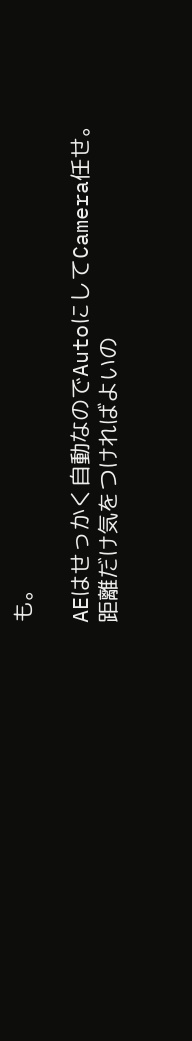も。

AEはせっかく自動なのでAutoにしてCamera任せ。
距離だけ気をつければよいの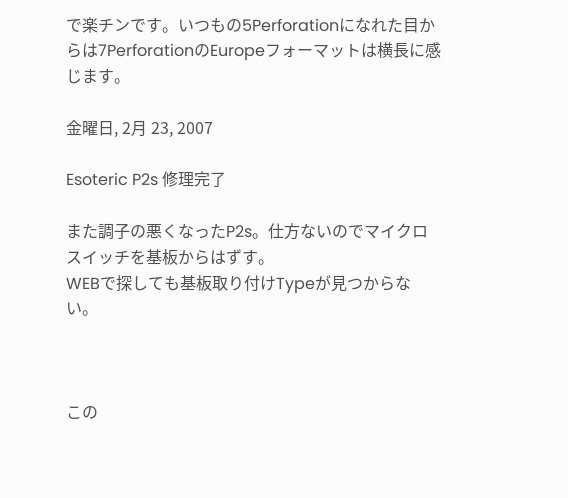で楽チンです。いつもの5Perforationになれた目からは7PerforationのEuropeフォーマットは横長に感じます。

金曜日, 2月 23, 2007

Esoteric P2s 修理完了

また調子の悪くなったP2s。仕方ないのでマイクロスイッチを基板からはずす。
WEBで探しても基板取り付けTypeが見つからない。



この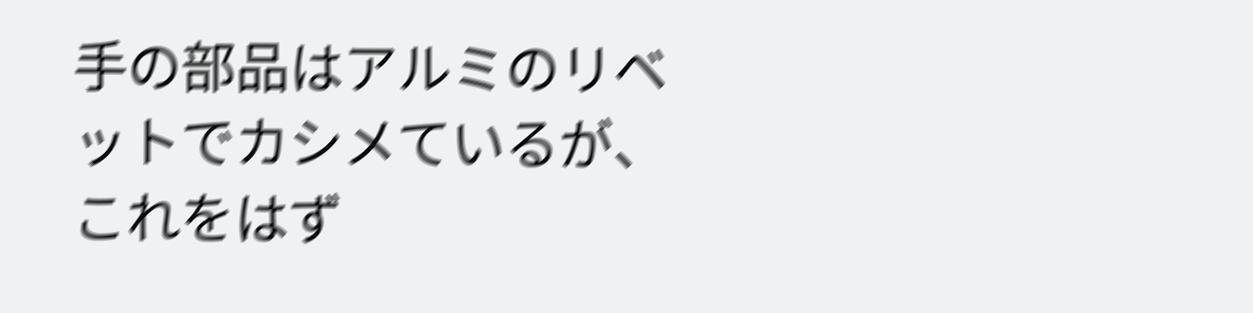手の部品はアルミのリベットでカシメているが、これをはず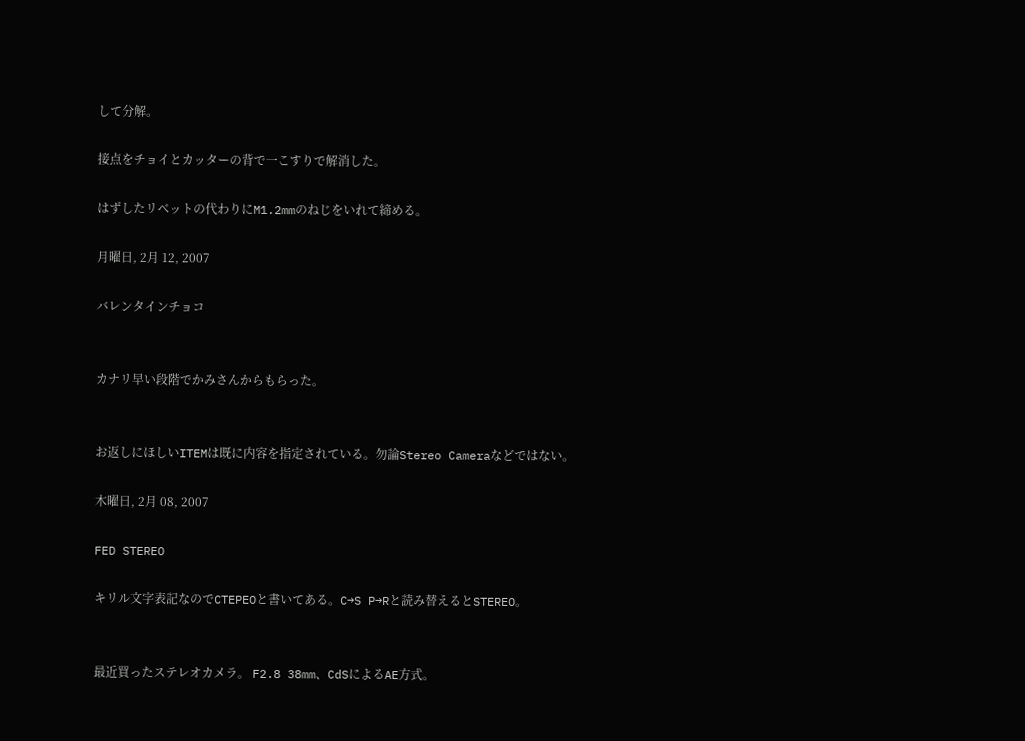して分解。

接点をチョイとカッターの背で一こすりで解消した。

はずしたリベットの代わりにM1.2mmのねじをいれて締める。

月曜日, 2月 12, 2007

バレンタインチョコ


カナリ早い段階でかみさんからもらった。


お返しにほしいITEMは既に内容を指定されている。勿論Stereo Cameraなどではない。

木曜日, 2月 08, 2007

FED STEREO

キリル文字表記なのでCTEPEOと書いてある。C→S P→Rと読み替えるとSTEREO。


最近買ったステレオカメラ。 F2.8 38mm、CdSによるAE方式。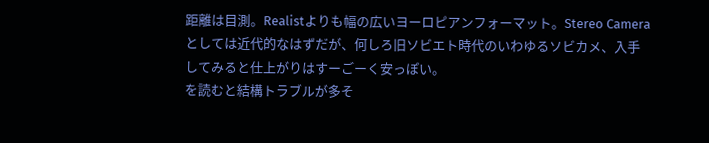距離は目測。Realistよりも幅の広いヨーロピアンフォーマット。Stereo Cameraとしては近代的なはずだが、何しろ旧ソビエト時代のいわゆるソビカメ、入手してみると仕上がりはすーごーく安っぽい。
を読むと結構トラブルが多そ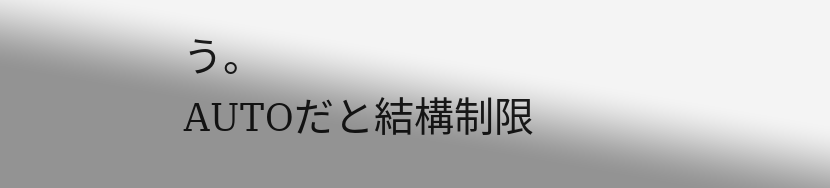う。
AUTOだと結構制限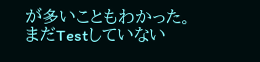が多いこともわかった。
まだTestしていない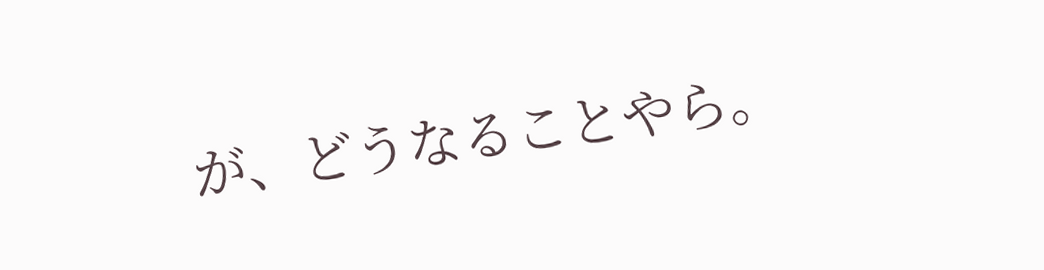が、どうなることやら。